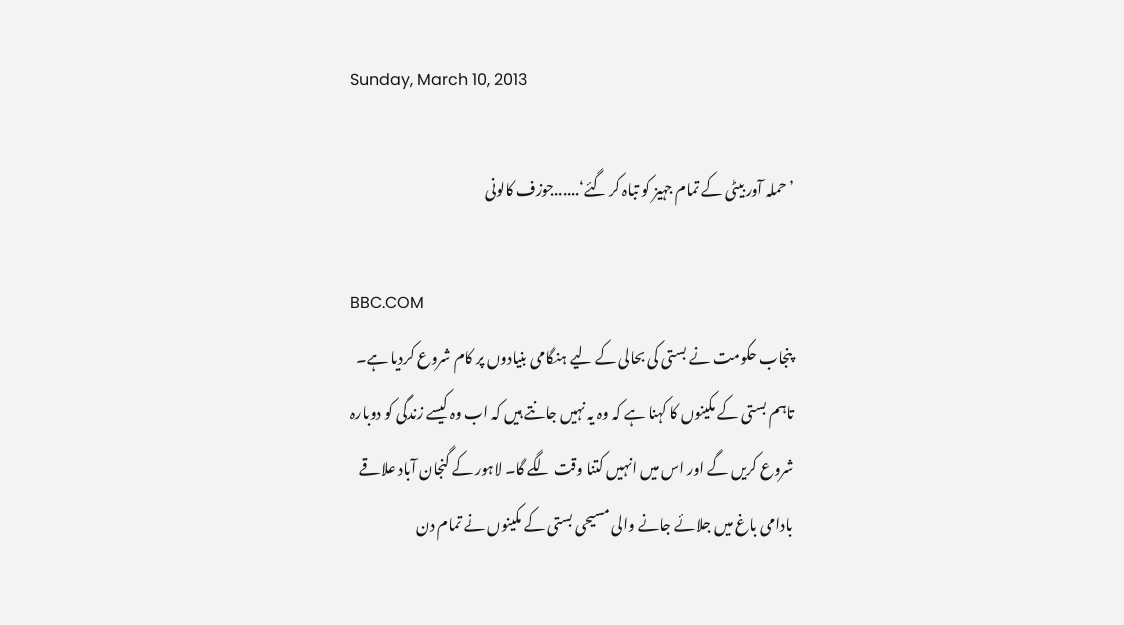Sunday, March 10, 2013

’حملہ آور بیٹی کے تمام جہیز کو تباہ کر گئے‘......جوزف کالونی

BBC.COM
پنجاب حکومت نے بستی کی بحالی کے لیے ہنگامی بنیادوں پر کام شروع کردیا ہے۔ تاہم بستی کے مکینوں کا کہنا ہے کہ وہ یہ نہیں جانتے ہیں کہ اب وہ کیسے زندگی کو دوبارہ شروع کریں گے اور اس میں انہیں کتنا وقت لگے گا۔ لاہور کے گنجان آباد علاقے بادامی باغ میں جلائے جانے والی مسیحی بستی کے مکینوں نے تمام دن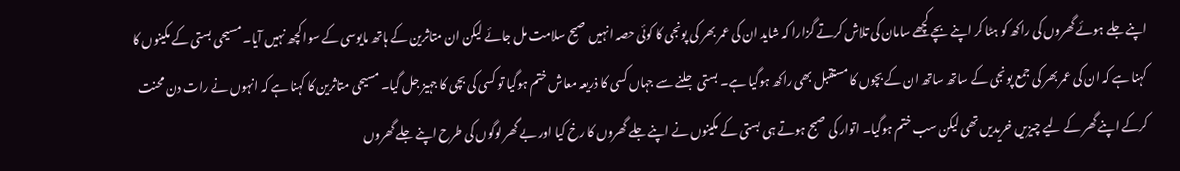اپنے جلے ہوئے گھروں کی راکھ کو ہٹا کر اپنے بچے کچھے سامان کی تلاش کرتے گزارا کہ شاید ان کی عمر بھر کی پونجی کا کوئی حصہ انہیں صیح سلامت مل جائے لیکن ان متاثرین کے ہاتھ مایوسی کے سوا کچھ نہیں آیا۔ مسیحی بستی کے مکینوں کا کہنا ہے کہ ان کی عمر بھر کی جمع پونجی کے ساتھ ساتھ ان کے بچوں کا مستقبل بھی راکھ ہوگیا ہے۔ بستی جلنے سے جہاں کسی کا ذریعہ معاش ختم ہوگیا تو کسی کی بچی کا جہیز جل گیا۔ مسیحی متاثرین کا کہنا ہے کہ انہوں نے رات دن محنت کرکے اپنے گھر کے لیے چیزیں خریدیں تھی لیکن سب ختم ہوگیا۔ اتوار کی صبح ہوتے ہی بستی کے مکینوں نے اپنے جلے گھروں کا رخ کیا اور بے گھر لوگوں کی طرح اپنے جلے گھروں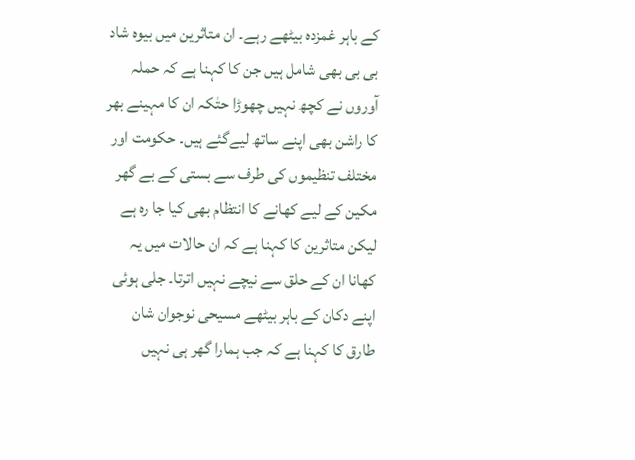کے باہر غمزدہ بیٹھے رہے۔ ان متاثرین میں بیوہ شاد بی بی بھی شامل ہیں جن کا کہنا ہے کہ حملہ آوروں نے کچھ نہیں چھوڑا حتٰکہ ان کا مہینے بھر کا راشن بھی اپنے ساتھ لیےگئے ہیں۔ حکومت اور مختلف تنظیموں کی طرف سے بستی کے بے گھر مکین کے لیے کھانے کا انتظام بھی کیا جا رہ ہے لیکن متاثرین کا کہنا ہے کہ ان حالات میں یہ کھانا ان کے حلق سے نیچے نہیں اترتا۔ جلی ہوئی اپنے دکان کے باہر بیٹھے مسیحی نوجوان شان طارق کا کہنا ہے کہ جب ہمارا گھر ہی نہیں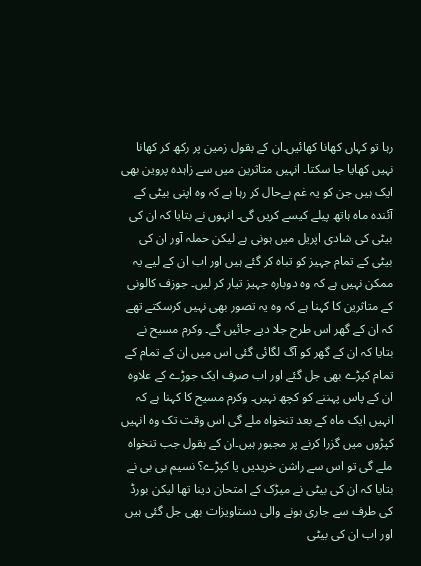رہا تو کہاں کھانا کھائیں۔ان کے بقول زمین پر رکھ کر کھانا نہیں کھایا جا سکتا۔ انہیں متاثرین میں سے زاہدہ پروین بھی ایک ہیں جن کو یہ غم بےحال کر رہا ہے کہ وہ اپنی بیٹی کے آئندہ ماہ ہاتھ پیلے کیسے کریں گی۔ انہوں نے بتایا کہ ان کی بیٹی کی شادی اپریل میں ہونی ہے لیکن حملہ آور ان کی بیٹی کے تمام جہیز کو تباہ کر گئے ہیں اور اب ان کے لیے یہ ممکن نہیں ہے کہ وہ دوبارہ جہیز تیار کر لیں۔ جوزف کالونی کے متاثرین کا کہنا ہے کہ وہ یہ تصور بھی نہیں کرسکتے تھے کہ ان کے گھر اس طرح جلا دیے جائیں گے۔ وکرم مسیح نے بتایا کہ ان کے گھر کو آگ لگائی گئی اس میں ان کے تمام کے تمام کپڑے بھی جل گئے اور اب صرف ایک جوڑے کے علاوہ ان کے پاس پہننے کو کچھ نہیں۔ وکرم مسیح کا کہنا ہے کہ انہیں ایک ماہ کے بعد تنخواہ ملے گی اس وقت تک وہ انہیں کپڑوں میں گزرا کرنے پر مجبور ہیں۔ان کے بقول جب تنخواہ ملے گی تو اس سے راشن خریدیں یا کپڑے؟ نسیم بی بی نے بتایا کہ ان کی بیٹی نے میڑک کے امتحان دینا تھا لیکن بورڈ کی طرف سے جاری ہونے والی دستاویزات بھی جل گئی ہیں اور اب ان کی بیٹی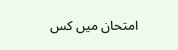امتحان میں کس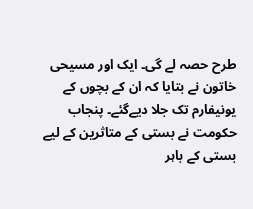طرح حصہ لے گی۔ ایک اور مسیحی خاتون نے بتایا کہ ان کے بچوں کے یونیفارم تک جلا دیےگئے۔ پنجاب حکومت نے بستی کے متاثرین کے لیے بستی کے باہر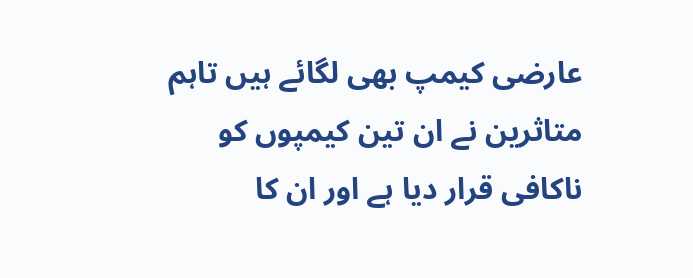عارضی کیمپ بھی لگائے ہیں تاہم متاثرین نے ان تین کیمپوں کو ناکافی قرار دیا ہے اور ان کا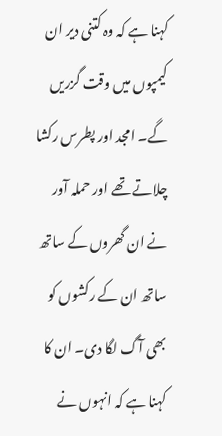کہنا ہے کہ وہ کتنی دیر ان کیمپوں میں وقت گزریں گے۔ امجد اور پطرس رکشا چلاتے تھے اور حملہ آور نے ان گھروں کے ساتھ ساتھ ان کے رکشوں کو بھی آگ لگا دی۔ ان کا کہنا ہے کہ انہوں نے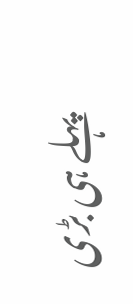پہلے ہی بڑی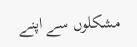مشکلوں سے اپنے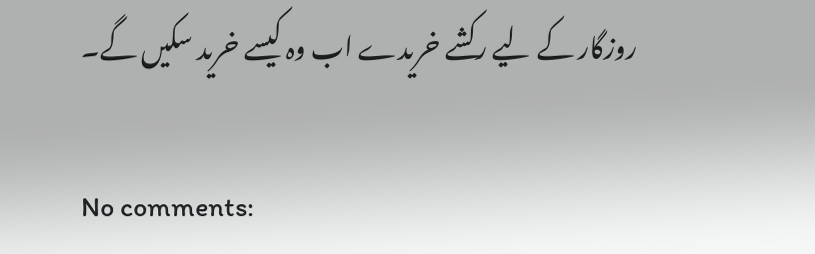روزگار کے لیے رکشے خریدے اب وہ کیسے خرید سکیں گے۔

No comments: